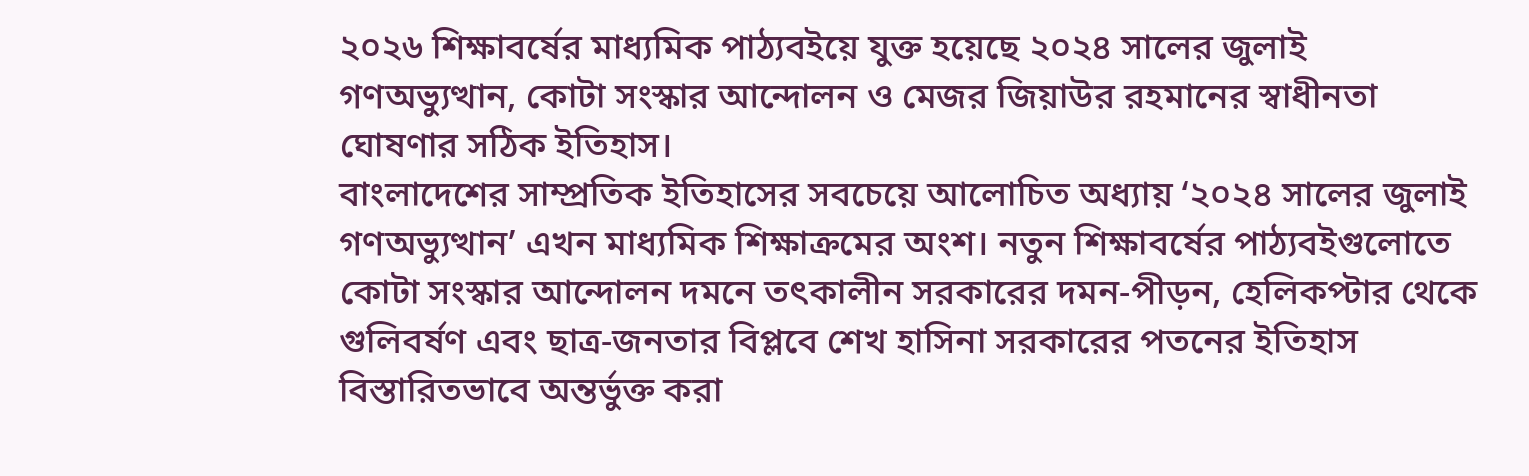২০২৬ শিক্ষাবর্ষের মাধ্যমিক পাঠ্যবইয়ে যুক্ত হয়েছে ২০২৪ সালের জুলাই গণঅভ্যুত্থান, কোটা সংস্কার আন্দোলন ও মেজর জিয়াউর রহমানের স্বাধীনতা ঘোষণার সঠিক ইতিহাস।
বাংলাদেশের সাম্প্রতিক ইতিহাসের সবচেয়ে আলোচিত অধ্যায় ‘২০২৪ সালের জুলাই গণঅভ্যুত্থান’ এখন মাধ্যমিক শিক্ষাক্রমের অংশ। নতুন শিক্ষাবর্ষের পাঠ্যবইগুলোতে কোটা সংস্কার আন্দোলন দমনে তৎকালীন সরকারের দমন-পীড়ন, হেলিকপ্টার থেকে গুলিবর্ষণ এবং ছাত্র-জনতার বিপ্লবে শেখ হাসিনা সরকারের পতনের ইতিহাস বিস্তারিতভাবে অন্তর্ভুক্ত করা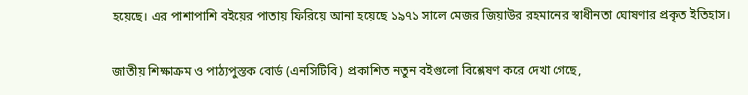হয়েছে। এর পাশাপাশি বইয়ের পাতায় ফিরিয়ে আনা হয়েছে ১৯৭১ সালে মেজর জিয়াউর রহমানের স্বাধীনতা ঘোষণার প্রকৃত ইতিহাস।

জাতীয় শিক্ষাক্রম ও পাঠ্যপুস্তক বোর্ড (এনসিটিবি) প্রকাশিত নতুন বইগুলো বিশ্লেষণ করে দেখা গেছে,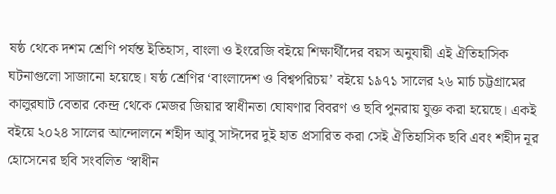ষষ্ঠ থেকে দশম শ্রেণি পর্যন্ত ইতিহাস, বাংলা ও ইংরেজি বইয়ে শিক্ষার্থীদের বয়স অনুযায়ী এই ঐতিহাসিক ঘটনাগুলো সাজানো হয়েছে। ষষ্ঠ শ্রেণির ‘বাংলাদেশ ও বিশ্বপরিচয়’ বইয়ে ১৯৭১ সালের ২৬ মার্চ চট্টগ্রামের কালুরঘাট বেতার কেন্দ্র থেকে মেজর জিয়ার স্বাধীনতা ঘোষণার বিবরণ ও ছবি পুনরায় যুক্ত করা হয়েছে। একই বইয়ে ২০২৪ সালের আন্দোলনে শহীদ আবু সাঈদের দুই হাত প্রসারিত করা সেই ঐতিহাসিক ছবি এবং শহীদ নূর হোসেনের ছবি সংবলিত ‘স্বাধীন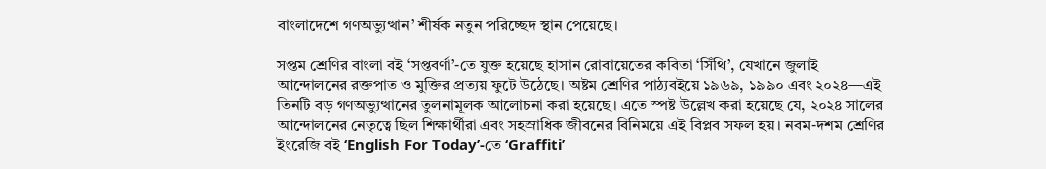বাংলাদেশে গণঅভ্যুত্থান’ শীর্ষক নতুন পরিচ্ছেদ স্থান পেয়েছে।

সপ্তম শ্রেণির বাংলা বই ‘সপ্তবর্ণা’-তে যুক্ত হয়েছে হাসান রোবায়েতের কবিতা ‘সিঁথি’, যেখানে জুলাই আন্দোলনের রক্তপাত ও মুক্তির প্রত্যয় ফুটে উঠেছে। অষ্টম শ্রেণির পাঠ্যবইয়ে ১৯৬৯, ১৯৯০ এবং ২০২৪—এই তিনটি বড় গণঅভ্যুত্থানের তুলনামূলক আলোচনা করা হয়েছে। এতে স্পষ্ট উল্লেখ করা হয়েছে যে, ২০২৪ সালের আন্দোলনের নেতৃত্বে ছিল শিক্ষার্থীরা এবং সহস্রাধিক জীবনের বিনিময়ে এই বিপ্লব সফল হয়। নবম-দশম শ্রেণির ইংরেজি বই ‘English For Today’-তে ‘Graffiti’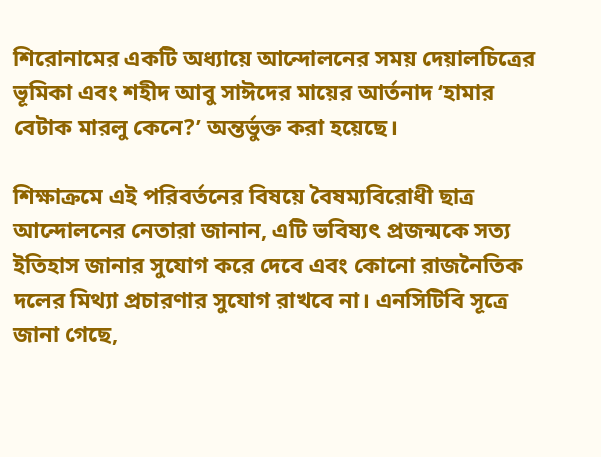শিরোনামের একটি অধ্যায়ে আন্দোলনের সময় দেয়ালচিত্রের ভূমিকা এবং শহীদ আবু সাঈদের মায়ের আর্তনাদ ‘হামার বেটাক মারলু কেনে?’ অন্তর্ভুক্ত করা হয়েছে।

শিক্ষাক্রমে এই পরিবর্তনের বিষয়ে বৈষম্যবিরোধী ছাত্র আন্দোলনের নেতারা জানান, এটি ভবিষ্যৎ প্রজন্মকে সত্য ইতিহাস জানার সুযোগ করে দেবে এবং কোনো রাজনৈতিক দলের মিথ্যা প্রচারণার সুযোগ রাখবে না। এনসিটিবি সূত্রে জানা গেছে,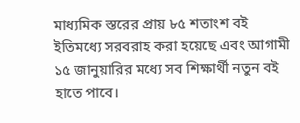মাধ্যমিক স্তরের প্রায় ৮৫ শতাংশ বই ইতিমধ্যে সরবরাহ করা হয়েছে এবং আগামী ১৫ জানুয়ারির মধ্যে সব শিক্ষার্থী নতুন বই হাতে পাবে।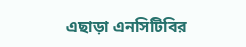এছাড়া এনসিটিবির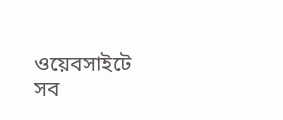ওয়েবসাইটে সব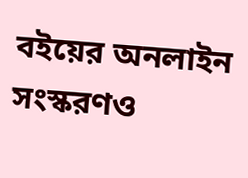বইয়ের অনলাইন সংস্করণও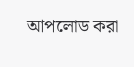আপলোড করা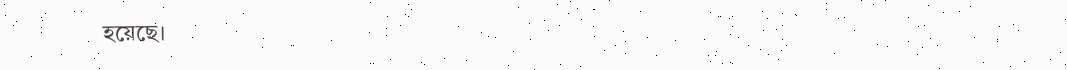হয়েছে।